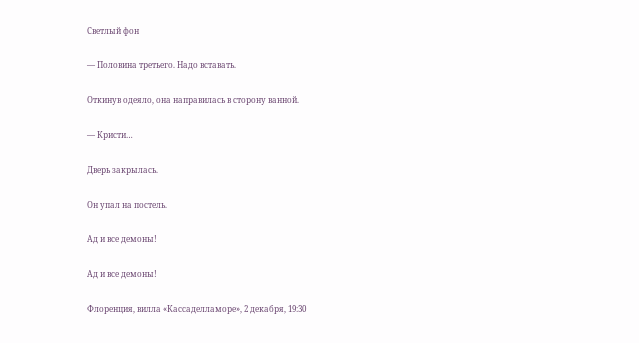Светлый фон

— Половина третьего. Надо вставать.

Откинув одеяло, она направилась в сторону ванной.

— Кристи…

Дверь закрылась.

Он упал на постель.

Ад и все демоны!

Ад и все демоны!

Флоренция, вилла «Кассаделламоре», 2 декабря, 19:30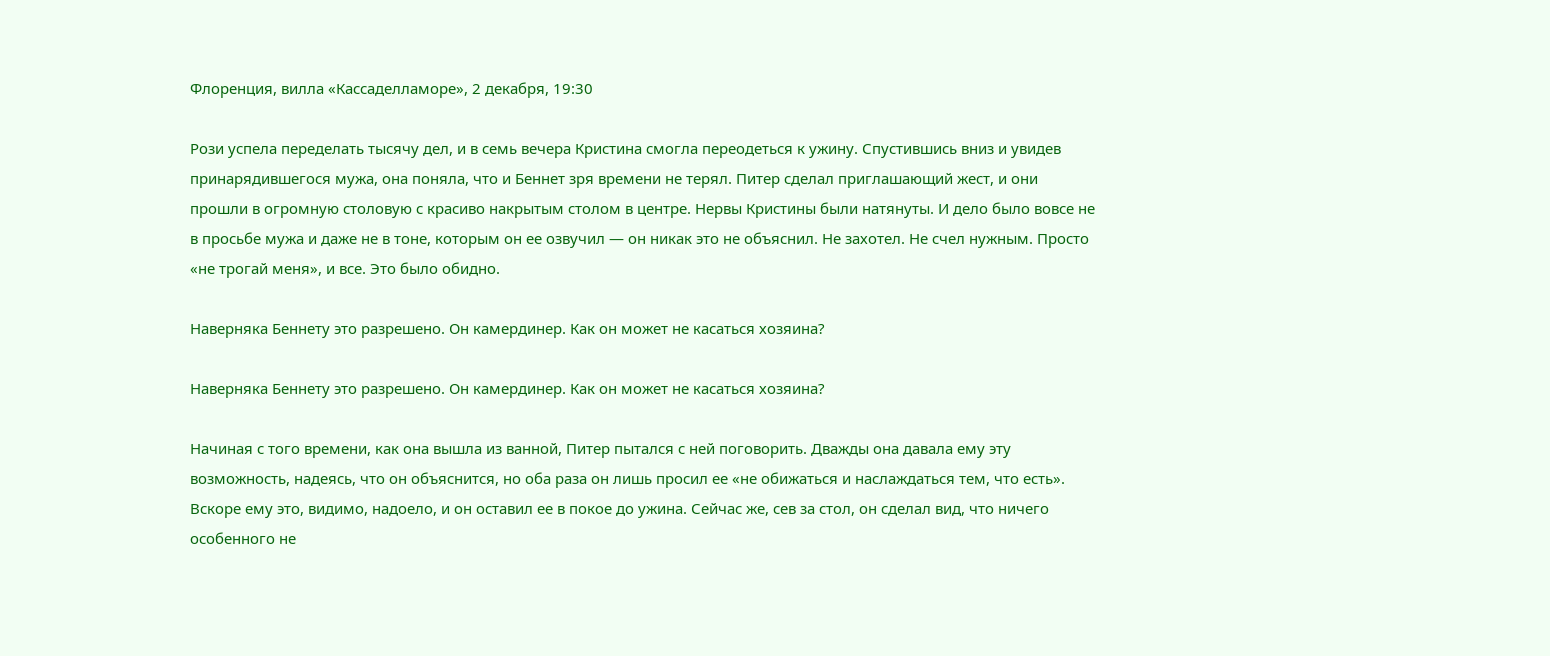Флоренция, вилла «Кассаделламоре», 2 декабря, 19:30

Рози успела переделать тысячу дел, и в семь вечера Кристина смогла переодеться к ужину. Спустившись вниз и увидев принарядившегося мужа, она поняла, что и Беннет зря времени не терял. Питер сделал приглашающий жест, и они прошли в огромную столовую с красиво накрытым столом в центре. Нервы Кристины были натянуты. И дело было вовсе не в просьбе мужа и даже не в тоне, которым он ее озвучил — он никак это не объяснил. Не захотел. Не счел нужным. Просто «не трогай меня», и все. Это было обидно.

Наверняка Беннету это разрешено. Он камердинер. Как он может не касаться хозяина?

Наверняка Беннету это разрешено. Он камердинер. Как он может не касаться хозяина?

Начиная с того времени, как она вышла из ванной, Питер пытался с ней поговорить. Дважды она давала ему эту возможность, надеясь, что он объяснится, но оба раза он лишь просил ее «не обижаться и наслаждаться тем, что есть». Вскоре ему это, видимо, надоело, и он оставил ее в покое до ужина. Сейчас же, сев за стол, он сделал вид, что ничего особенного не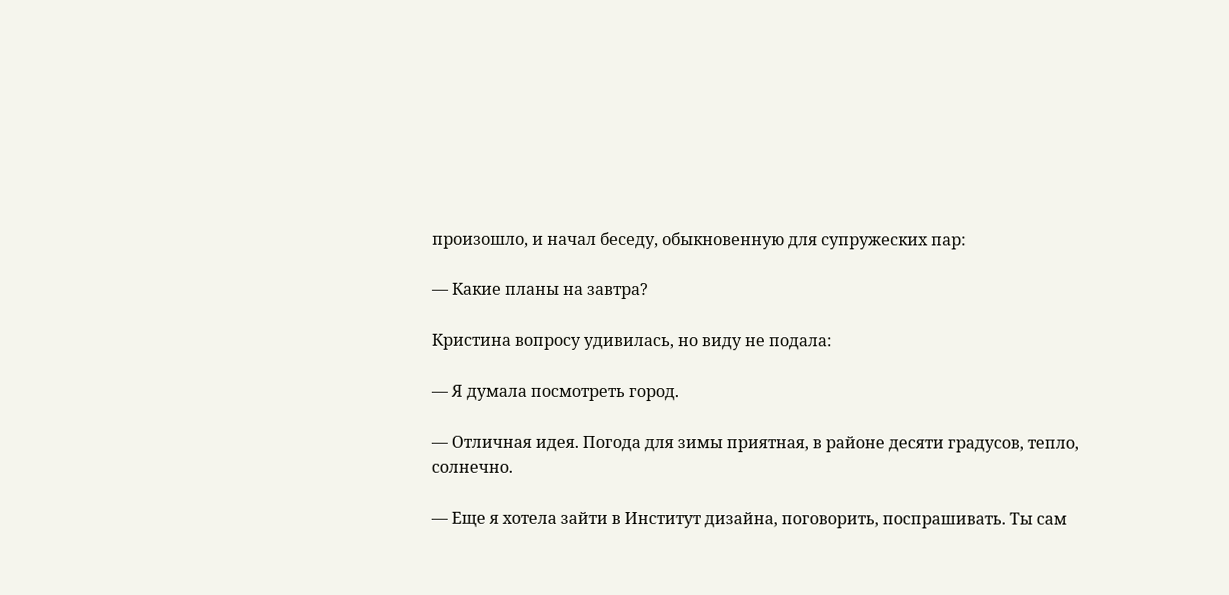произошло, и начал беседу, обыкновенную для супружеских пар:

— Какие планы на завтра?

Кристина вопросу удивилась, но виду не подала:

— Я думала посмотреть город.

— Отличная идея. Погода для зимы приятная, в районе десяти градусов, тепло, солнечно.

— Еще я хотела зайти в Институт дизайна, поговорить, поспрашивать. Ты сам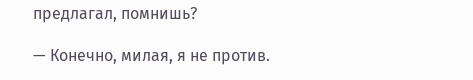предлагал, помнишь?

— Конечно, милая, я не против.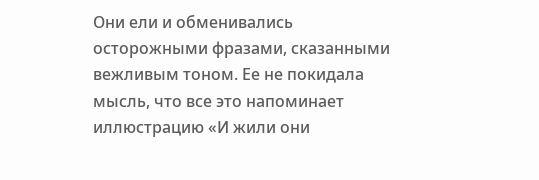Они ели и обменивались осторожными фразами, сказанными вежливым тоном. Ее не покидала мысль, что все это напоминает иллюстрацию «И жили они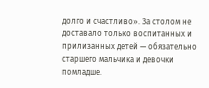долго и счастливо». За столом не доставало только воспитанных и прилизанных детей — обязательно старшего мальчика и девочки помладше.